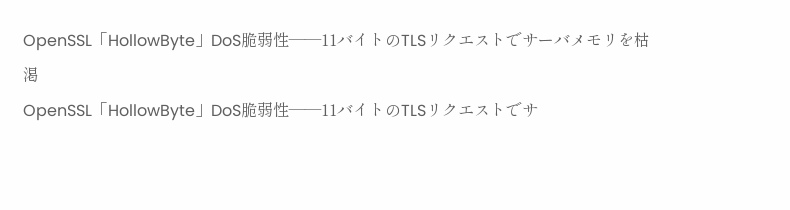OpenSSL「HollowByte」DoS脆弱性——11バイトのTLSリクエストでサーバメモリを枯渇
OpenSSL「HollowByte」DoS脆弱性——11バイトのTLSリクエストでサ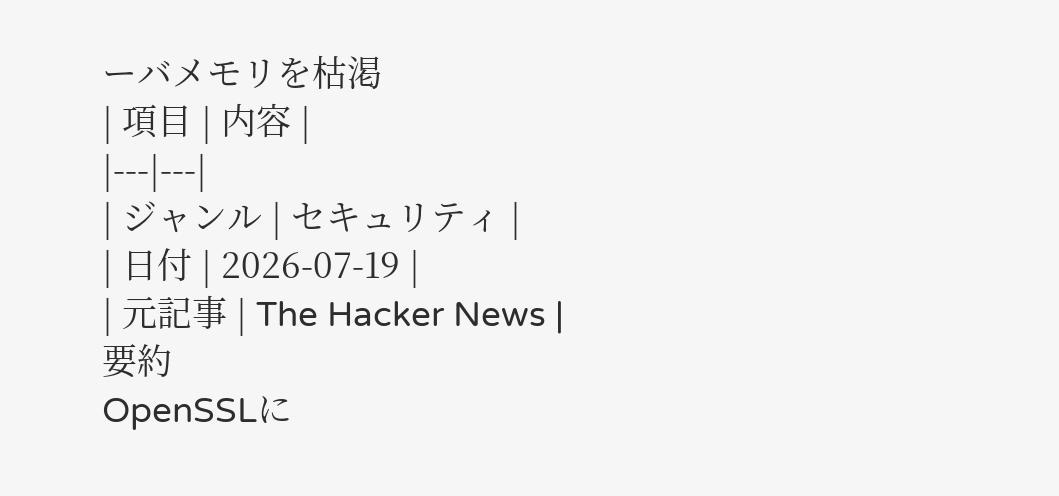ーバメモリを枯渇
| 項目 | 内容 |
|---|---|
| ジャンル | セキュリティ |
| 日付 | 2026-07-19 |
| 元記事 | The Hacker News |
要約
OpenSSLに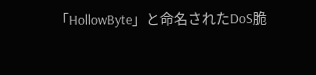「HollowByte」と命名されたDoS脆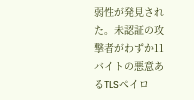弱性が発見された。未認証の攻撃者がわずか11バイトの悪意あるTLSペイロ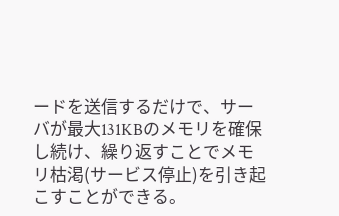ードを送信するだけで、サーバが最大131KBのメモリを確保し続け、繰り返すことでメモリ枯渇(サービス停止)を引き起こすことができる。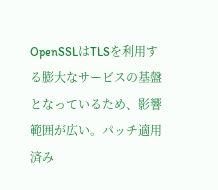OpenSSLはTLSを利用する膨大なサービスの基盤となっているため、影響範囲が広い。パッチ適用済み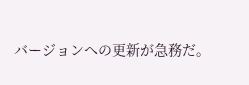バージョンへの更新が急務だ。